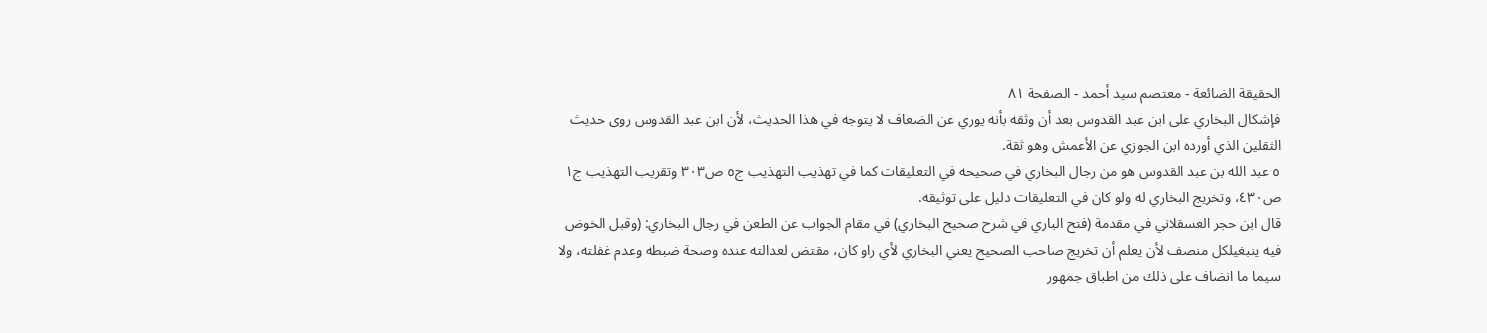الحقيقة الضائعة - معتصم سيد أحمد - الصفحة ٨١
فإشكال البخاري على ابن عبد القدوس بعد أن وثقه بأنه يوري عن الضعاف لا يتوجه في هذا الحديث، لأن ابن عبد القدوس روى حديث الثقلين الذي أورده ابن الجوزي عن الأعمش وهو ثقة.
٥ عبد الله بن عبد القدوس هو من رجال البخاري في صحيحه في التعليقات كما في تهذيب التهذيب ج٥ ص٣٠٣ وتقريب التهذيب ج١ ص٤٣٠، وتخريج البخاري له ولو كان في التعليقات دليل على توثيقه.
قال ابن حجر العسقلاني في مقدمة (فتح الباري في شرح صحيح البخاري) في مقام الجواب عن الطعن في رجال البخاري: (وقبل الخوض فيه ينبغيلكل منصف لأن يعلم أن تخريج صاحب الصحيح يعني البخاري لأي راو كان، مقتض لعدالته عنده وصحة ضبطه وعدم غفلته، ولا سيما ما انضاف على ذلك من اطباق جمهور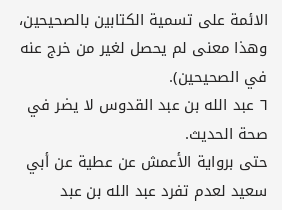الائمة على تسمية الكتابين بالصحيحين، وهذا معنى لم يحصل لغير من خرج عنه في الصحيحين).
٦ عبد الله بن عبد القدوس لا يضر في صحة الحديث.
حتى برواية الأعمش عن عطية عن أبي سعيد لعدم تفرد عبد الله بن عبد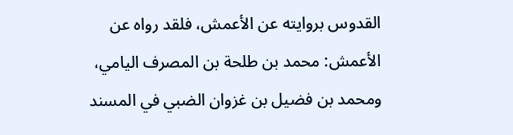القدوس بروايته عن الأعمش، فلقد رواه عن الأعمش: محمد بن طلحة بن المصرف اليامي، ومحمد بن فضيل بن غزوان الضبي في المسند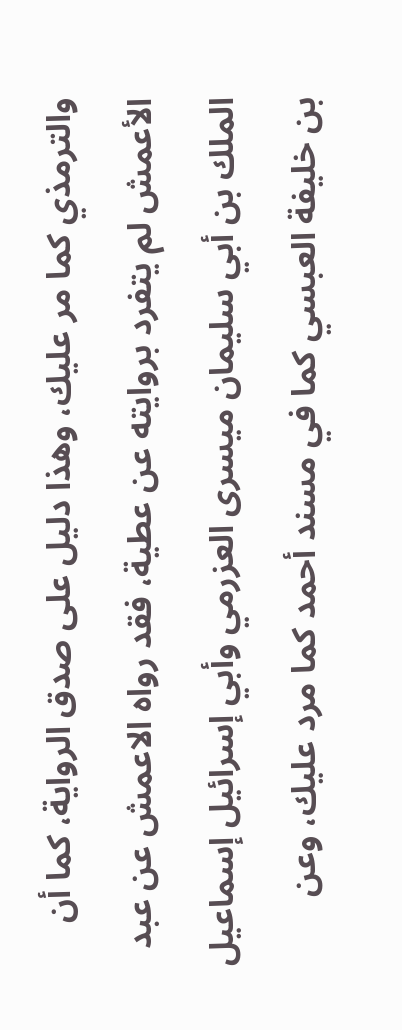والترمذي كما مر عليك، وهذا دليل على صدق الرواية، كما أن الأعمش لم يتفرد بروايته عن عطية، فقد رواه الاعمش عن عبد الملك بن أبي سليمان ميسرى العزرمي وأبي إسرائيل إسماعيل بن خليفة العبسي كما في مسند أحمد كما مرد عليك، وعن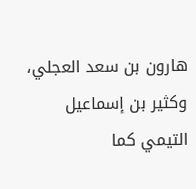هارون بن سعد العجلي، وكثير بن إسماعيل التيمي كما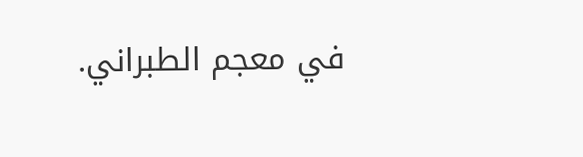في معجم الطبراني.